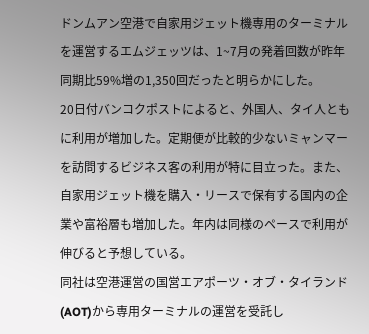ドンムアン空港で自家用ジェット機専用のターミナルを運営するエムジェッツは、1~7月の発着回数が昨年同期比59%増の1,350回だったと明らかにした。
20日付バンコクポストによると、外国人、タイ人ともに利用が増加した。定期便が比較的少ないミャンマーを訪問するビジネス客の利用が特に目立った。また、自家用ジェット機を購入・リースで保有する国内の企業や富裕層も増加した。年内は同様のペースで利用が伸びると予想している。
同社は空港運営の国営エアポーツ・オブ・タイランド(AOT)から専用ターミナルの運営を受託し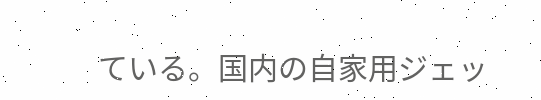ている。国内の自家用ジェッ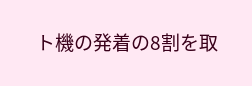ト機の発着の8割を取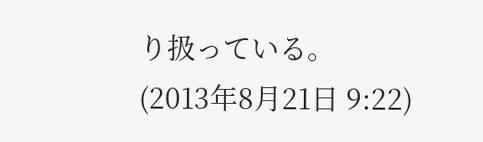り扱っている。
(2013年8月21日 9:22)